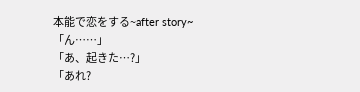本能で恋をする~after story~
「ん……」
「あ、起きた…?」
「あれ?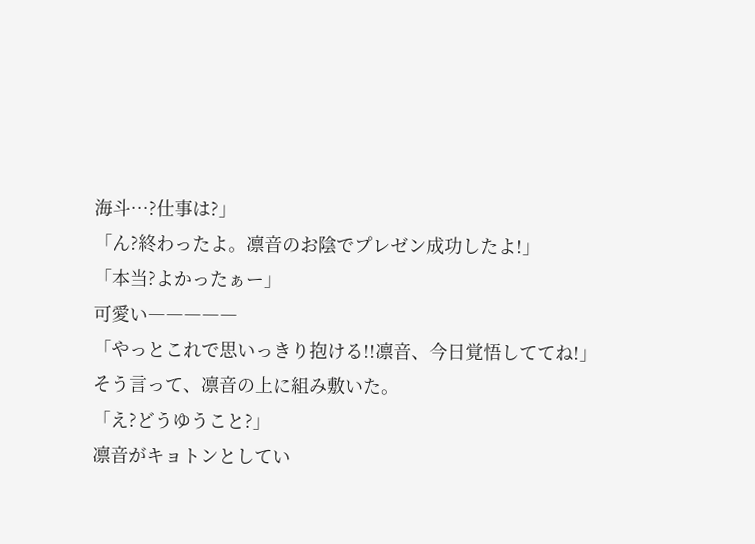海斗…?仕事は?」
「ん?終わったよ。凛音のお陰でプレゼン成功したよ!」
「本当?よかったぁー」
可愛い―――――
「やっとこれで思いっきり抱ける!!凛音、今日覚悟しててね!」
そう言って、凛音の上に組み敷いた。
「え?どうゆうこと?」
凛音がキョトンとしてい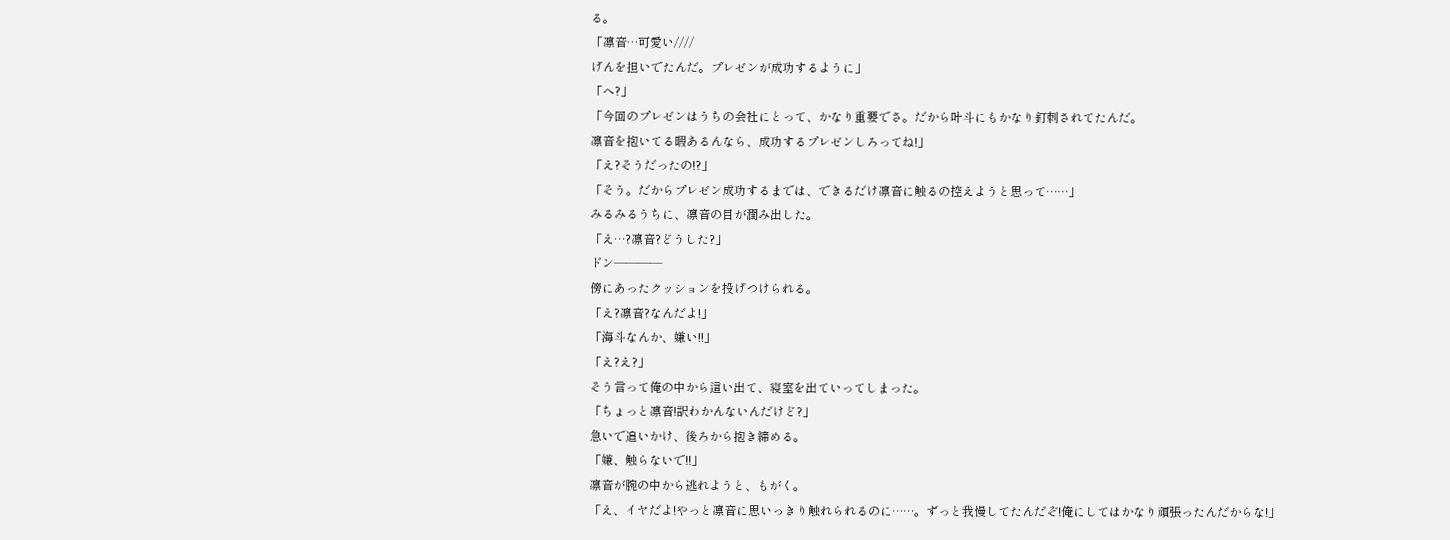る。
「凛音…可愛い////
げんを担いでたんだ。プレゼンが成功するように」
「へ?」
「今回のプレゼンはうちの会社にとって、かなり重要でさ。だから叶斗にもかなり釘刺されてたんだ。
凛音を抱いてる暇あるんなら、成功するプレゼンしろってね!」
「え?そうだったの!?」
「そう。だからプレゼン成功するまでは、できるだけ凛音に触るの控えようと思って……」
みるみるうちに、凛音の目が潤み出した。
「え…?凛音?どうした?」
ドン――――
傍にあったクッションを投げつけられる。
「え?凛音?なんだよ!」
「海斗なんか、嫌い!!」
「え?え?」
そう言って俺の中から這い出て、寝室を出ていってしまった。
「ちょっと凛音!訳わかんないんだけど?」
急いで追いかけ、後ろから抱き締める。
「嫌、触らないで!!」
凛音が腕の中から逃れようと、もがく。
「え、イヤだよ!やっと凛音に思いっきり触れられるのに……。ずっと我慢してたんだぞ!俺にしてはかなり頑張ったんだからな!」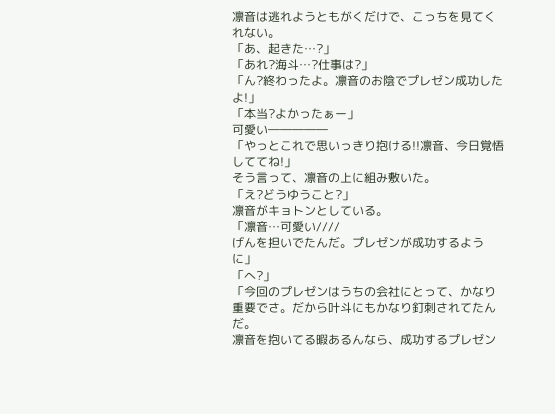凛音は逃れようともがくだけで、こっちを見てくれない。
「あ、起きた…?」
「あれ?海斗…?仕事は?」
「ん?終わったよ。凛音のお陰でプレゼン成功したよ!」
「本当?よかったぁー」
可愛い―――――
「やっとこれで思いっきり抱ける!!凛音、今日覚悟しててね!」
そう言って、凛音の上に組み敷いた。
「え?どうゆうこと?」
凛音がキョトンとしている。
「凛音…可愛い////
げんを担いでたんだ。プレゼンが成功するように」
「へ?」
「今回のプレゼンはうちの会社にとって、かなり重要でさ。だから叶斗にもかなり釘刺されてたんだ。
凛音を抱いてる暇あるんなら、成功するプレゼン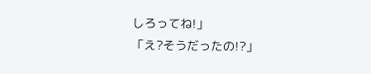しろってね!」
「え?そうだったの!?」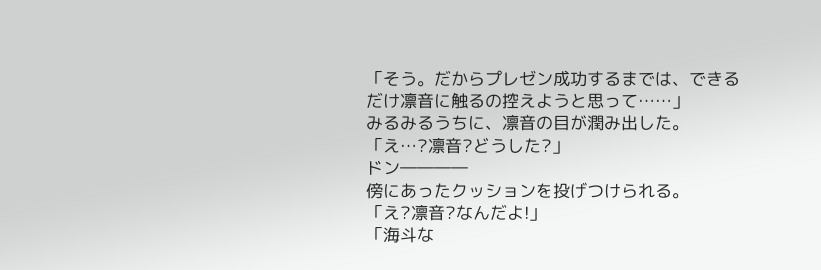「そう。だからプレゼン成功するまでは、できるだけ凛音に触るの控えようと思って……」
みるみるうちに、凛音の目が潤み出した。
「え…?凛音?どうした?」
ドン――――
傍にあったクッションを投げつけられる。
「え?凛音?なんだよ!」
「海斗な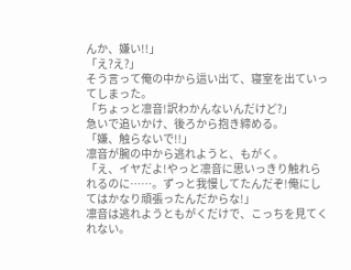んか、嫌い!!」
「え?え?」
そう言って俺の中から這い出て、寝室を出ていってしまった。
「ちょっと凛音!訳わかんないんだけど?」
急いで追いかけ、後ろから抱き締める。
「嫌、触らないで!!」
凛音が腕の中から逃れようと、もがく。
「え、イヤだよ!やっと凛音に思いっきり触れられるのに……。ずっと我慢してたんだぞ!俺にしてはかなり頑張ったんだからな!」
凛音は逃れようともがくだけで、こっちを見てくれない。